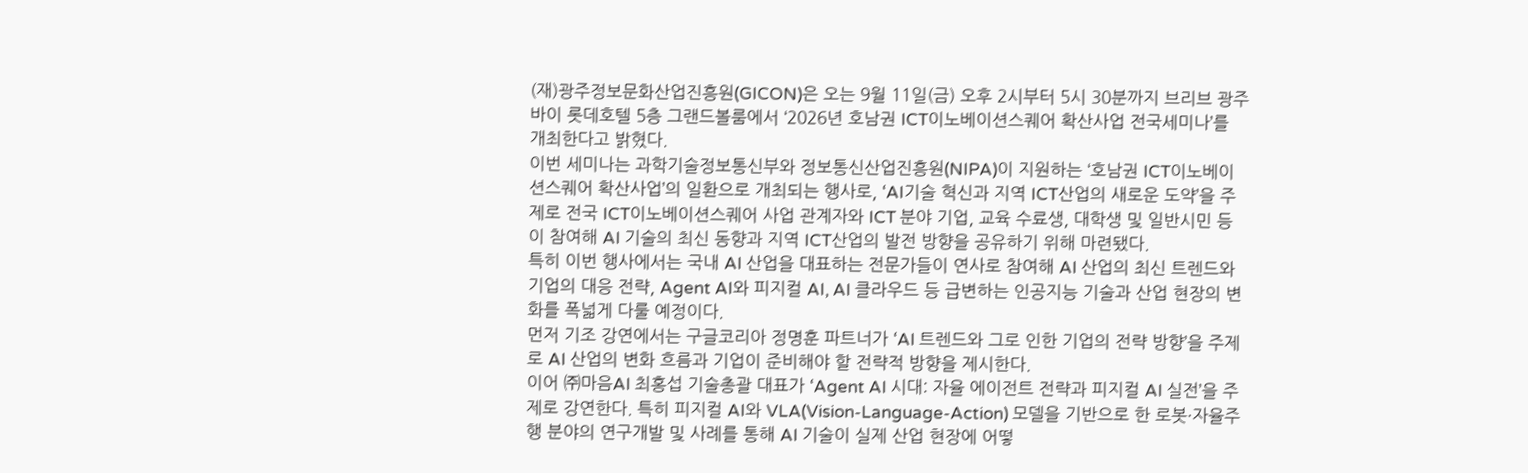(재)광주정보문화산업진흥원(GICON)은 오는 9월 11일(금) 오후 2시부터 5시 30분까지 브리브 광주 바이 롯데호텔 5층 그랜드볼룸에서 ‘2026년 호남권 ICT이노베이션스퀘어 확산사업 전국세미나’를 개최한다고 밝혔다.
이번 세미나는 과학기술정보통신부와 정보통신산업진흥원(NIPA)이 지원하는 ‘호남권 ICT이노베이션스퀘어 확산사업’의 일환으로 개최되는 행사로, ‘AI기술 혁신과 지역 ICT산업의 새로운 도약’을 주제로 전국 ICT이노베이션스퀘어 사업 관계자와 ICT 분야 기업, 교육 수료생, 대학생 및 일반시민 등이 참여해 AI 기술의 최신 동향과 지역 ICT산업의 발전 방향을 공유하기 위해 마련됐다.
특히 이번 행사에서는 국내 AI 산업을 대표하는 전문가들이 연사로 참여해 AI 산업의 최신 트렌드와 기업의 대응 전략, Agent AI와 피지컬 AI, AI 클라우드 등 급변하는 인공지능 기술과 산업 현장의 변화를 폭넓게 다룰 예정이다.
먼저 기조 강연에서는 구글코리아 정명훈 파트너가 ‘AI 트렌드와 그로 인한 기업의 전략 방향’을 주제로 AI 산업의 변화 흐름과 기업이 준비해야 할 전략적 방향을 제시한다.
이어 ㈜마음AI 최홍섭 기술총괄 대표가 ‘Agent AI 시대: 자율 에이전트 전략과 피지컬 AI 실전’을 주제로 강연한다. 특히 피지컬 AI와 VLA(Vision-Language-Action) 모델을 기반으로 한 로봇·자율주행 분야의 연구개발 및 사례를 통해 AI 기술이 실제 산업 현장에 어떻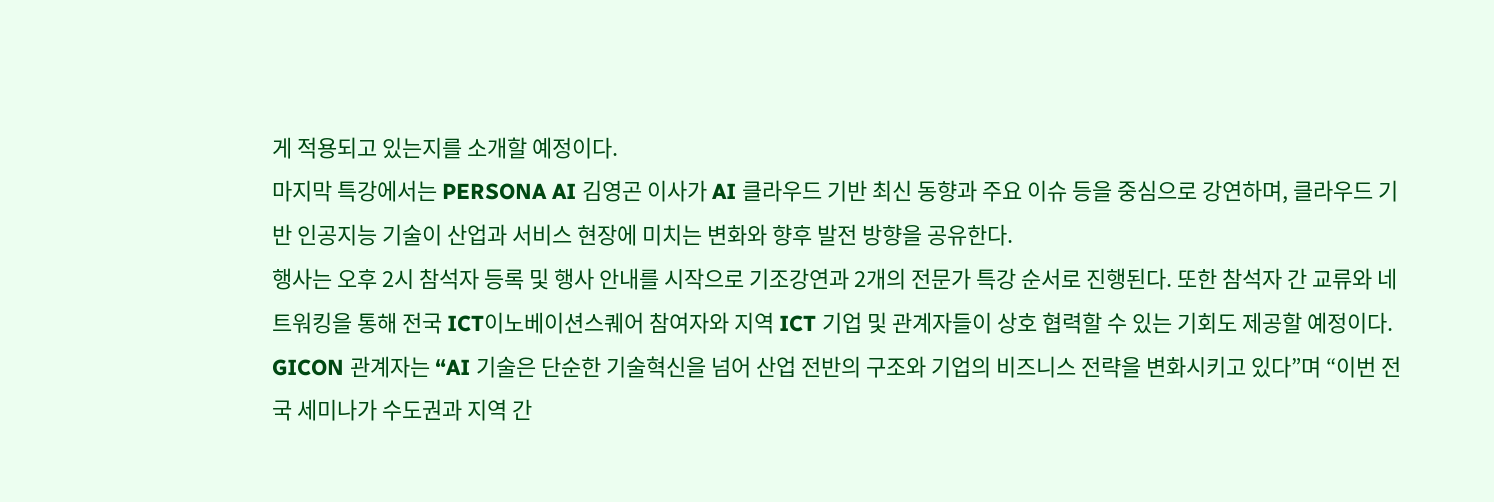게 적용되고 있는지를 소개할 예정이다.
마지막 특강에서는 PERSONA AI 김영곤 이사가 AI 클라우드 기반 최신 동향과 주요 이슈 등을 중심으로 강연하며, 클라우드 기반 인공지능 기술이 산업과 서비스 현장에 미치는 변화와 향후 발전 방향을 공유한다.
행사는 오후 2시 참석자 등록 및 행사 안내를 시작으로 기조강연과 2개의 전문가 특강 순서로 진행된다. 또한 참석자 간 교류와 네트워킹을 통해 전국 ICT이노베이션스퀘어 참여자와 지역 ICT 기업 및 관계자들이 상호 협력할 수 있는 기회도 제공할 예정이다.
GICON 관계자는 “AI 기술은 단순한 기술혁신을 넘어 산업 전반의 구조와 기업의 비즈니스 전략을 변화시키고 있다”며 “이번 전국 세미나가 수도권과 지역 간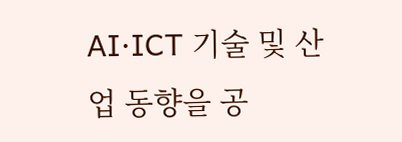AI·ICT 기술 및 산업 동향을 공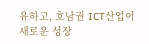유하고, 호남권 ICT산업이 새로운 성장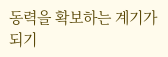동력을 확보하는 계기가 되기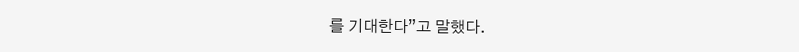를 기대한다”고 말했다.